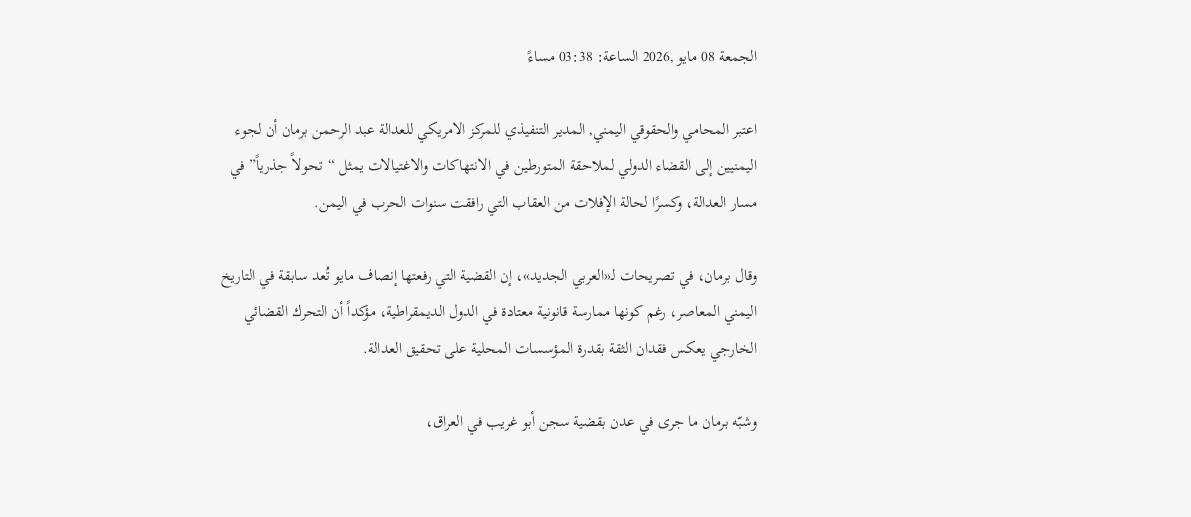الجمعة 08 مايو ,2026 الساعة: 03:38 مساءً

اعتبر المحامي والحقوقي اليمني, المدير التنفيذي للمركز الامريكي للعدالة عبد الرحمن برمان أن لجوء اليمنيين إلى القضاء الدولي لملاحقة المتورطين في الانتهاكات والاغتيالات يمثل “تحولاً جذرياً” في مسار العدالة، وكسرًا لحالة الإفلات من العقاب التي رافقت سنوات الحرب في اليمن.

وقال برمان، في تصريحات لـ«العربي الجديد»، إن القضية التي رفعتها إنصاف مايو تُعد سابقة في التاريخ اليمني المعاصر، رغم كونها ممارسة قانونية معتادة في الدول الديمقراطية، مؤكداً أن التحرك القضائي الخارجي يعكس فقدان الثقة بقدرة المؤسسات المحلية على تحقيق العدالة.

وشبّه برمان ما جرى في عدن بقضية سجن أبو غريب في العراق،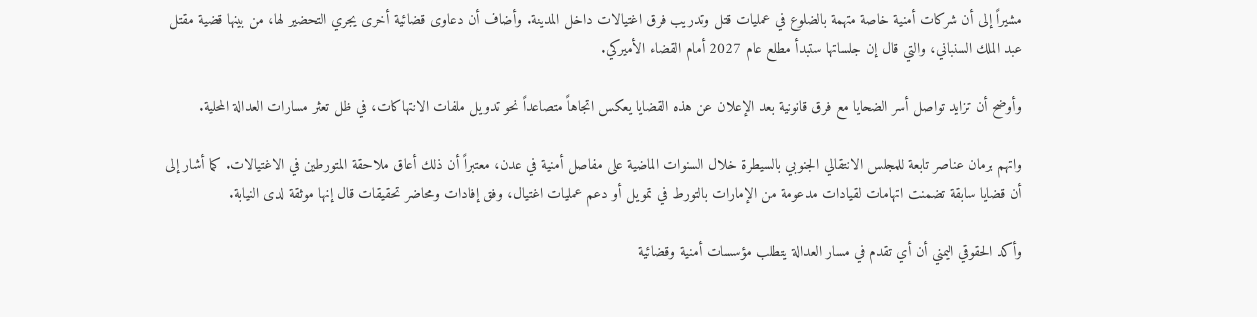مشيراً إلى أن شركات أمنية خاصة متهمة بالضلوع في عمليات قتل وتدريب فرق اغتيالات داخل المدينة. وأضاف أن دعاوى قضائية أخرى يجري التحضير لها، من بينها قضية مقتل عبد الملك السنباني، والتي قال إن جلساتها ستبدأ مطلع عام 2027 أمام القضاء الأميركي.

وأوضح أن تزايد تواصل أسر الضحايا مع فرق قانونية بعد الإعلان عن هذه القضايا يعكس اتجاهاً متصاعداً نحو تدويل ملفات الانتهاكات، في ظل تعثر مسارات العدالة المحلية.

واتهم برمان عناصر تابعة للمجلس الانتقالي الجنوبي بالسيطرة خلال السنوات الماضية على مفاصل أمنية في عدن، معتبراً أن ذلك أعاق ملاحقة المتورطين في الاغتيالات. كما أشار إلى أن قضايا سابقة تضمنت اتهامات لقيادات مدعومة من الإمارات بالتورط في تمويل أو دعم عمليات اغتيال، وفق إفادات ومحاضر تحقيقات قال إنها موثقة لدى النيابة.

وأكد الحقوقي اليمني أن أي تقدم في مسار العدالة يتطلب مؤسسات أمنية وقضائية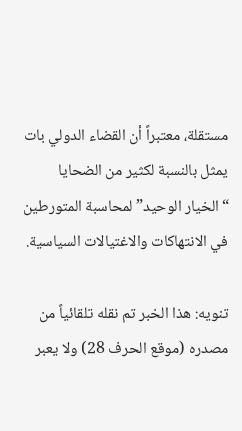مستقلة، معتبراً أن القضاء الدولي بات يمثل بالنسبة لكثير من الضحايا “الخيار الوحيد” لمحاسبة المتورطين في الانتهاكات والاغتيالات السياسية.

تنويه: هذا الخبر تم نقله تلقائياً من مصدره (موقع الحرف 28) ولا يعبر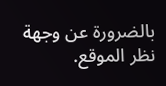بالضرورة عن وجهة نظر الموقع.